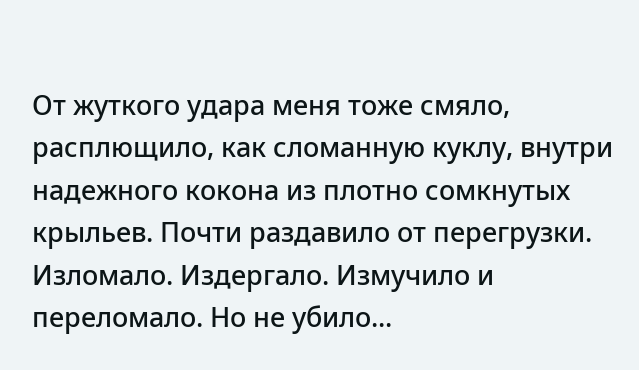От жуткого удара меня тоже смяло, расплющило, как сломанную куклу, внутри надежного кокона из плотно сомкнутых крыльев. Почти раздавило от перегрузки. Изломало. Издергало. Измучило и переломало. Но не убило...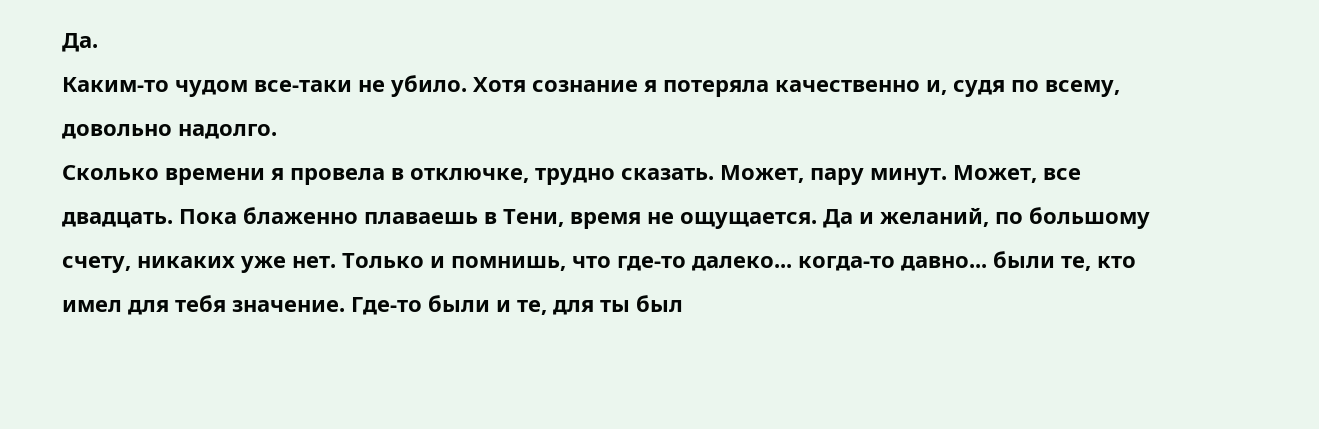Да.
Каким-то чудом все-таки не убило. Хотя сознание я потеряла качественно и, судя по всему, довольно надолго.
Сколько времени я провела в отключке, трудно сказать. Может, пару минут. Может, все двадцать. Пока блаженно плаваешь в Тени, время не ощущается. Да и желаний, по большому счету, никаких уже нет. Только и помнишь, что где-то далеко... когда-то давно... были те, кто имел для тебя значение. Где-то были и те, для ты был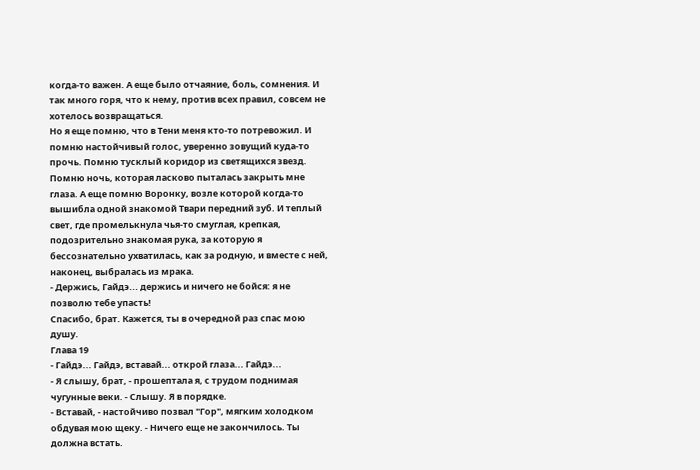когда-то важен. А еще было отчаяние, боль, сомнения. И так много горя, что к нему, против всех правил, совсем не хотелось возвращаться.
Но я еще помню, что в Тени меня кто-то потревожил. И помню настойчивый голос, уверенно зовущий куда-то прочь. Помню тусклый коридор из светящихся звезд. Помню ночь, которая ласково пыталась закрыть мне глаза. А еще помню Воронку, возле которой когда-то вышибла одной знакомой Твари передний зуб. И теплый свет, где промелькнула чья-то смуглая, крепкая, подозрительно знакомая рука, за которую я бессознательно ухватилась, как за родную, и вместе с ней, наконец, выбралась из мрака.
- Держись, Гайдэ... держись и ничего не бойся: я не позволю тебе упасть!
Спасибо, брат. Кажется, ты в очередной раз спас мою душу.
Глава 19
- Гайдэ... Гайдэ, вставай... открой глаза... Гайдэ...
- Я слышу, брат, - прошептала я, с трудом поднимая чугунные веки. - Слышу. Я в порядке.
- Вставай, - настойчиво позвал "Гор", мягким холодком обдувая мою щеку. - Ничего еще не закончилось. Ты должна встать.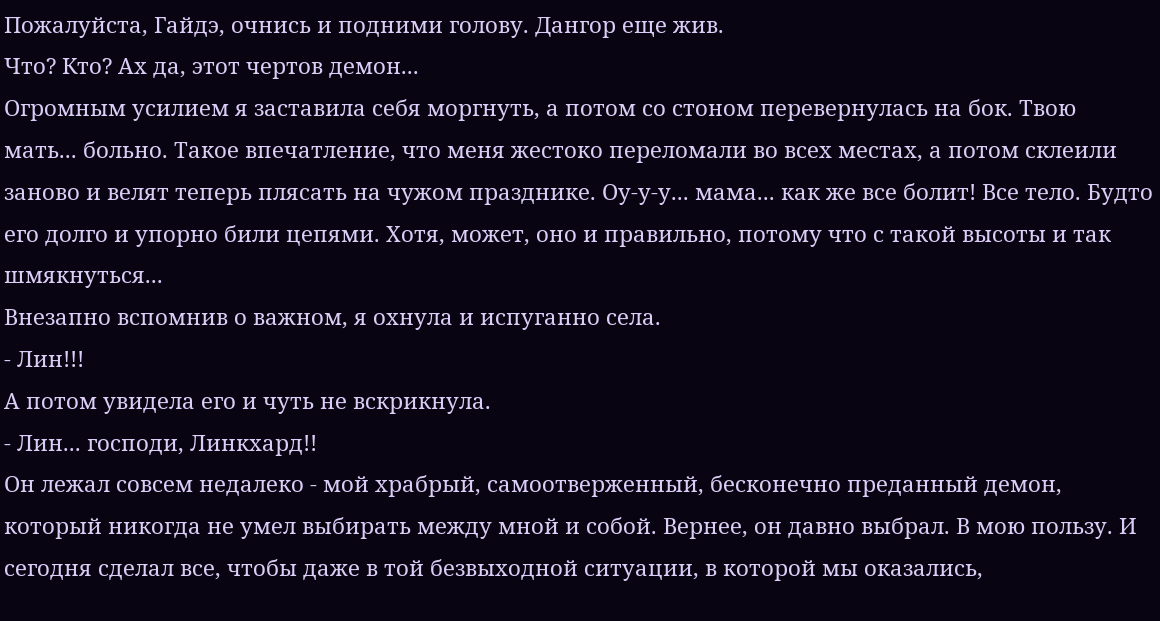Пожалуйста, Гайдэ, очнись и подними голову. Дангор еще жив.
Что? Кто? Ах да, этот чертов демон...
Огромным усилием я заставила себя моргнуть, а потом со стоном перевернулась на бок. Твою мать... больно. Такое впечатление, что меня жестоко переломали во всех местах, а потом склеили заново и велят теперь плясать на чужом празднике. Оу-у-у... мама... как же все болит! Все тело. Будто его долго и упорно били цепями. Хотя, может, оно и правильно, потому что с такой высоты и так шмякнуться...
Внезапно вспомнив о важном, я охнула и испуганно села.
- Лин!!!
А потом увидела его и чуть не вскрикнула.
- Лин... господи, Линкхард!!
Он лежал совсем недалеко - мой храбрый, самоотверженный, бесконечно преданный демон, который никогда не умел выбирать между мной и собой. Вернее, он давно выбрал. В мою пользу. И сегодня сделал все, чтобы даже в той безвыходной ситуации, в которой мы оказались,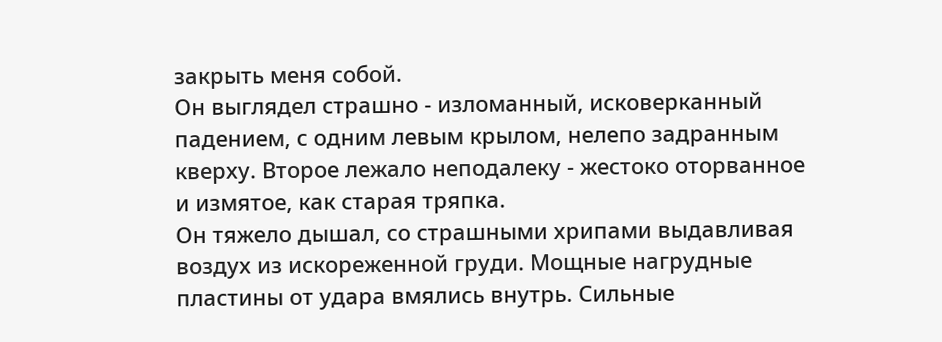закрыть меня собой.
Он выглядел страшно - изломанный, исковерканный падением, с одним левым крылом, нелепо задранным кверху. Второе лежало неподалеку - жестоко оторванное и измятое, как старая тряпка.
Он тяжело дышал, со страшными хрипами выдавливая воздух из искореженной груди. Мощные нагрудные пластины от удара вмялись внутрь. Сильные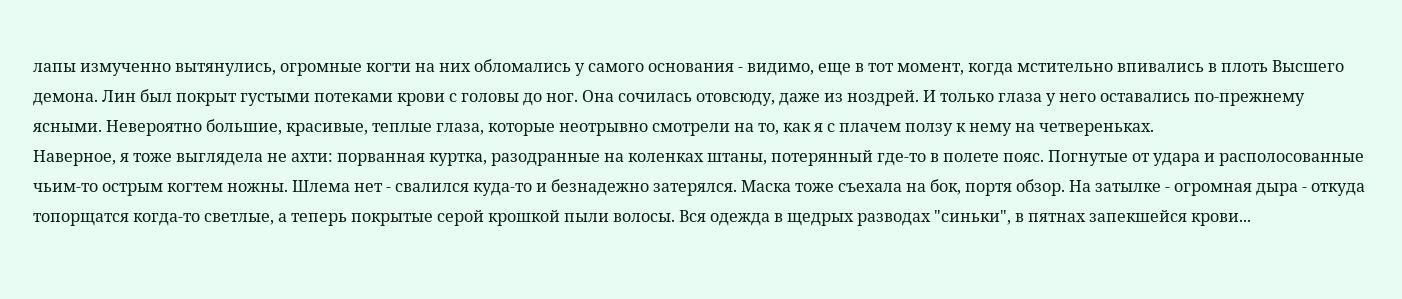лапы измученно вытянулись, огромные когти на них обломались у самого основания - видимо, еще в тот момент, когда мстительно впивались в плоть Высшего демона. Лин был покрыт густыми потеками крови с головы до ног. Она сочилась отовсюду, даже из ноздрей. И только глаза у него оставались по-прежнему ясными. Невероятно большие, красивые, теплые глаза, которые неотрывно смотрели на то, как я с плачем ползу к нему на четвереньках.
Наверное, я тоже выглядела не ахти: порванная куртка, разодранные на коленках штаны, потерянный где-то в полете пояс. Погнутые от удара и располосованные чьим-то острым когтем ножны. Шлема нет - свалился куда-то и безнадежно затерялся. Маска тоже съехала на бок, портя обзор. На затылке - огромная дыра - откуда топорщатся когда-то светлые, а теперь покрытые серой крошкой пыли волосы. Вся одежда в щедрых разводах "синьки", в пятнах запекшейся крови...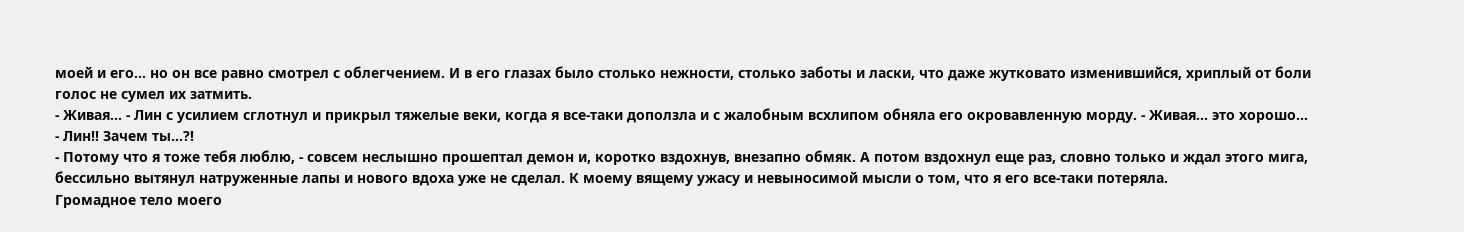моей и его... но он все равно смотрел с облегчением. И в его глазах было столько нежности, столько заботы и ласки, что даже жутковато изменившийся, хриплый от боли голос не сумел их затмить.
- Живая... - Лин с усилием сглотнул и прикрыл тяжелые веки, когда я все-таки доползла и с жалобным всхлипом обняла его окровавленную морду. - Живая... это хорошо...
- Лин!! Зачем ты...?!
- Потому что я тоже тебя люблю, - совсем неслышно прошептал демон и, коротко вздохнув, внезапно обмяк. А потом вздохнул еще раз, словно только и ждал этого мига, бессильно вытянул натруженные лапы и нового вдоха уже не сделал. К моему вящему ужасу и невыносимой мысли о том, что я его все-таки потеряла.
Громадное тело моего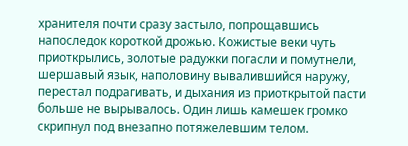хранителя почти сразу застыло, попрощавшись напоследок короткой дрожью. Кожистые веки чуть приоткрылись, золотые радужки погасли и помутнели, шершавый язык, наполовину вывалившийся наружу, перестал подрагивать, и дыхания из приоткрытой пасти больше не вырывалось. Один лишь камешек громко скрипнул под внезапно потяжелевшим телом.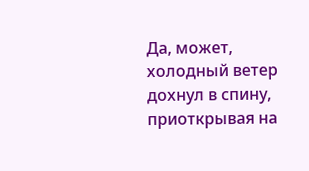Да, может, холодный ветер дохнул в спину, приоткрывая на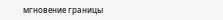мгновение границы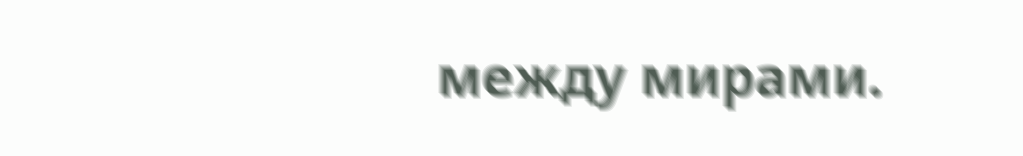между мирами.